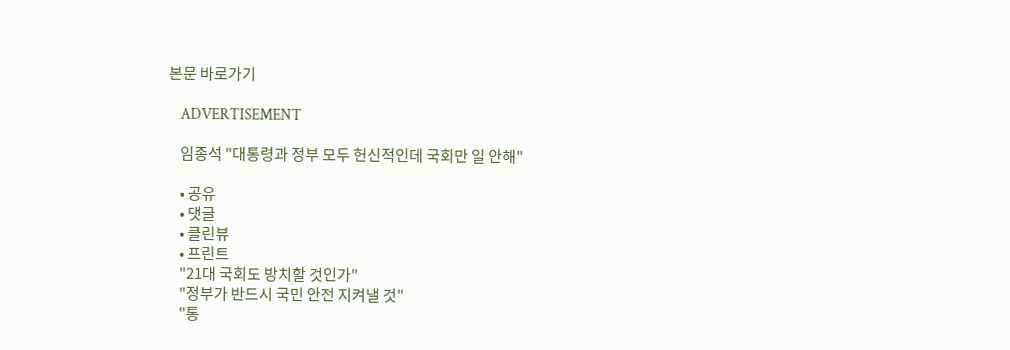본문 바로가기

    ADVERTISEMENT

    임종석 "대통령과 정부 모두 헌신적인데 국회만 일 안해"

    • 공유
    • 댓글
    • 클린뷰
    • 프린트
    "21대 국회도 방치할 것인가"
    "정부가 반드시 국민 안전 지켜낼 것"
    "통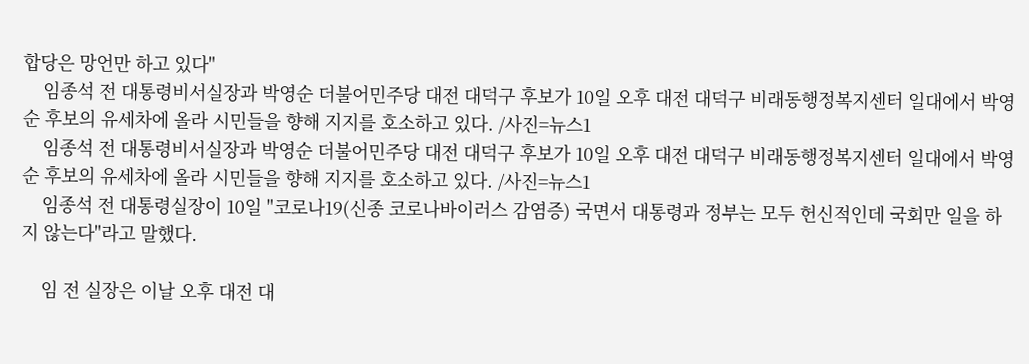합당은 망언만 하고 있다"
    임종석 전 대통령비서실장과 박영순 더불어민주당 대전 대덕구 후보가 10일 오후 대전 대덕구 비래동행정복지센터 일대에서 박영순 후보의 유세차에 올라 시민들을 향해 지지를 호소하고 있다. /사진=뉴스1
    임종석 전 대통령비서실장과 박영순 더불어민주당 대전 대덕구 후보가 10일 오후 대전 대덕구 비래동행정복지센터 일대에서 박영순 후보의 유세차에 올라 시민들을 향해 지지를 호소하고 있다. /사진=뉴스1
    임종석 전 대통령실장이 10일 "코로나19(신종 코로나바이러스 감염증) 국면서 대통령과 정부는 모두 헌신적인데 국회만 일을 하지 않는다"라고 말했다.

    임 전 실장은 이날 오후 대전 대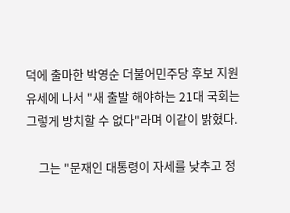덕에 출마한 박영순 더불어민주당 후보 지원 유세에 나서 "새 출발 해야하는 21대 국회는 그렇게 방치할 수 없다"라며 이같이 밝혔다.

    그는 "문재인 대통령이 자세를 낮추고 정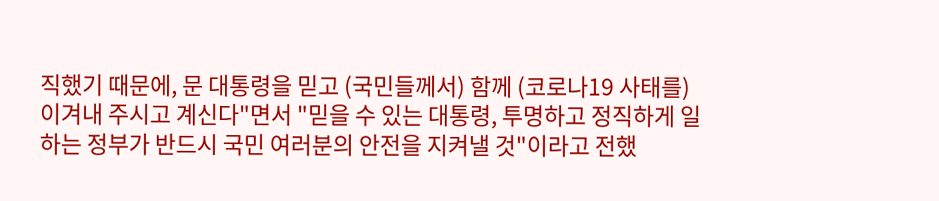직했기 때문에, 문 대통령을 믿고 (국민들께서) 함께 (코로나19 사태를) 이겨내 주시고 계신다"면서 "믿을 수 있는 대통령, 투명하고 정직하게 일하는 정부가 반드시 국민 여러분의 안전을 지켜낼 것"이라고 전했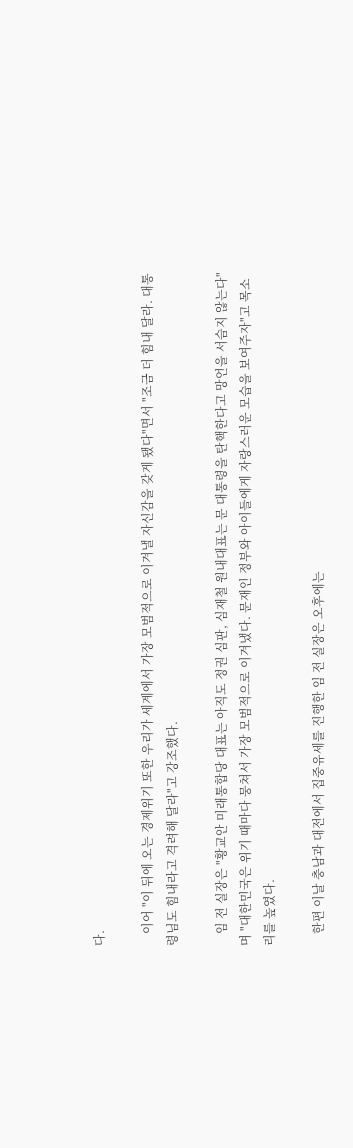다.

    이어 "이 뒤에 오는 경제위기 또한 우리가 세계에서 가장 모범적으로 이겨낼 자신감을 갖게 됐다"면서 "조금 더 힘내 달라. 대통령님도 힘내라고 격려해 달라"고 강조했다.

    임 전 실장은 "황교안 미래통합당 대표는 아직도 정권 심판, 심재철 원내대표는 문 대통령을 탄핵한다고 망언을 서슴지 않는다"며 "대한민국은 위기 때마다 뭉쳐서 가장 모범적으로 이겨냈다. 문재인 정부와 아이들에게 자랑스러운 모습을 보여주자"고 목소리를 높였다.

    한편 이날 충남과 대전에서 집중유세를 진행한 임 전 실장은 오후에는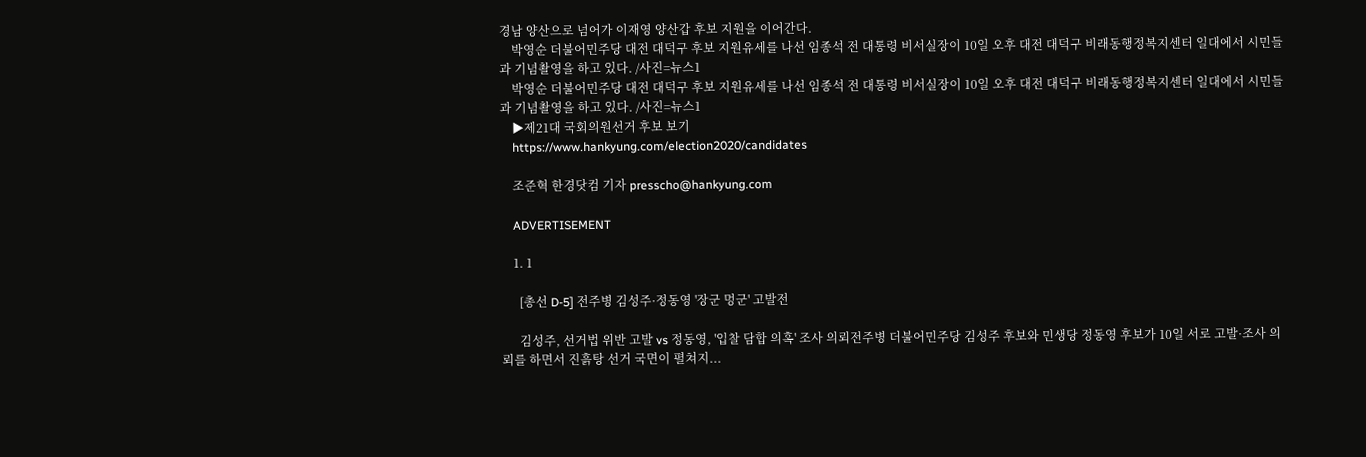경남 양산으로 넘어가 이재영 양산갑 후보 지원을 이어간다.
    박영순 더불어민주당 대전 대덕구 후보 지원유세를 나선 임종석 전 대통령 비서실장이 10일 오후 대전 대덕구 비래동행정복지센터 일대에서 시민들과 기념촬영을 하고 있다. /사진=뉴스1
    박영순 더불어민주당 대전 대덕구 후보 지원유세를 나선 임종석 전 대통령 비서실장이 10일 오후 대전 대덕구 비래동행정복지센터 일대에서 시민들과 기념촬영을 하고 있다. /사진=뉴스1
    ▶제21대 국회의원선거 후보 보기
    https://www.hankyung.com/election2020/candidates

    조준혁 한경닷컴 기자 presscho@hankyung.com

    ADVERTISEMENT

    1. 1

      [총선 D-5] 전주병 김성주·정동영 '장군 멍군' 고발전

      김성주, 선거법 위반 고발 vs 정동영, '입찰 담합 의혹' 조사 의뢰전주병 더불어민주당 김성주 후보와 민생당 정동영 후보가 10일 서로 고발·조사 의뢰를 하면서 진흙탕 선거 국면이 펼쳐지...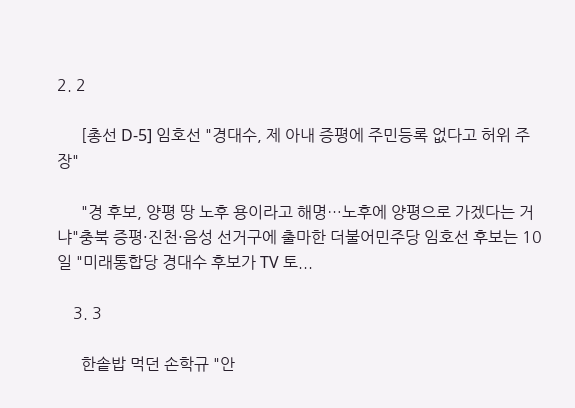2. 2

      [총선 D-5] 임호선 "경대수, 제 아내 증평에 주민등록 없다고 허위 주장"

      "경 후보, 양평 땅 노후 용이라고 해명…노후에 양평으로 가겠다는 거냐"충북 증평·진천·음성 선거구에 출마한 더불어민주당 임호선 후보는 10일 "미래통합당 경대수 후보가 TV 토...

    3. 3

      한솥밥 먹던 손학규 "안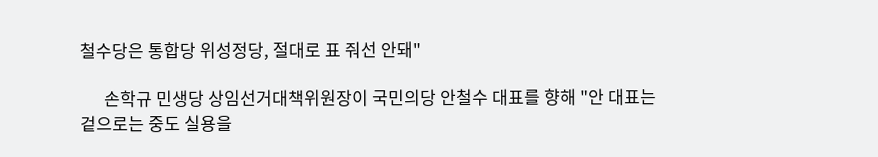철수당은 통합당 위성정당, 절대로 표 줘선 안돼"

      손학규 민생당 상임선거대책위원장이 국민의당 안철수 대표를 향해 "안 대표는 겉으로는 중도 실용을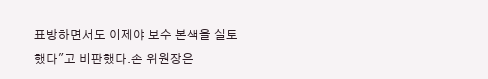표방하면서도 이제야 보수 본색을 실토했다"고 비판했다.손 위원장은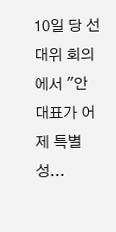10일 당 선대위 회의에서 "안 대표가 어제 특별 성...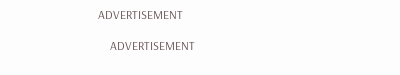ADVERTISEMENT

    ADVERTISEMENT